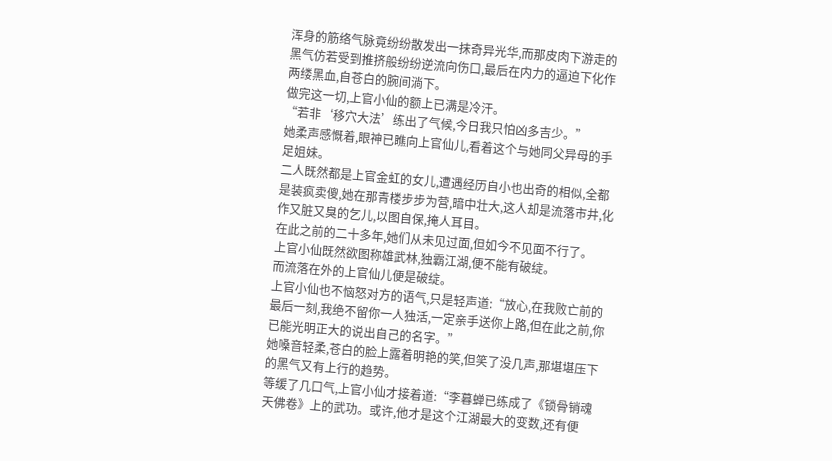浑身的筋络气脉竟纷纷散发出一抹奇异光华,而那皮肉下游走的黑气仿若受到推挤般纷纷逆流向伤口,最后在内力的逼迫下化作两缕黑血,自苍白的腕间淌下。
做完这一切,上官小仙的额上已满是冷汗。
“若非‘移穴大法’练出了气候,今日我只怕凶多吉少。”
她柔声感慨着,眼神已瞧向上官仙儿,看着这个与她同父异母的手足姐妹。
二人既然都是上官金虹的女儿,遭遇经历自小也出奇的相似,全都是装疯卖傻,她在那青楼步步为营,暗中壮大,这人却是流落市井,化作又脏又臭的乞儿,以图自保,掩人耳目。
在此之前的二十多年,她们从未见过面,但如今不见面不行了。
上官小仙既然欲图称雄武林,独霸江湖,便不能有破绽。
而流落在外的上官仙儿便是破绽。
上官小仙也不恼怒对方的语气,只是轻声道:“放心,在我败亡前的最后一刻,我绝不留你一人独活,一定亲手送你上路,但在此之前,你已能光明正大的说出自己的名字。”
她嗓音轻柔,苍白的脸上露着明艳的笑,但笑了没几声,那堪堪压下的黑气又有上行的趋势。
等缓了几口气,上官小仙才接着道:“李暮蝉已练成了《锁骨销魂天佛卷》上的武功。或许,他才是这个江湖最大的变数,还有便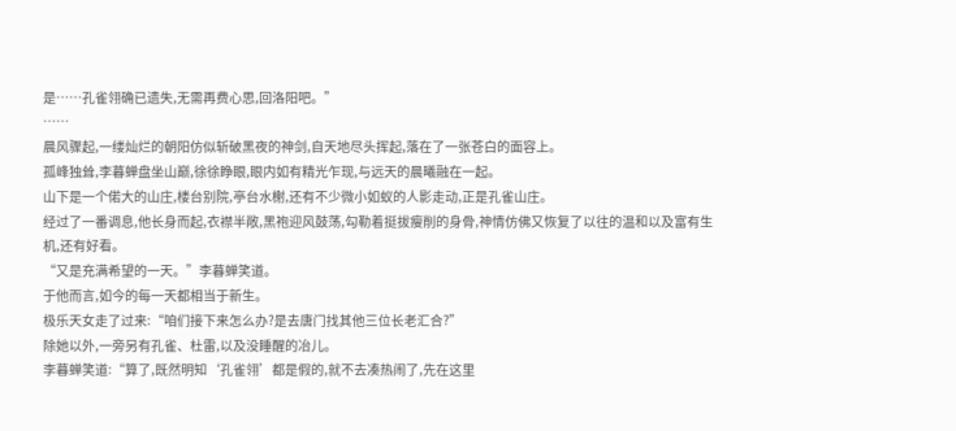是……孔雀翎确已遗失,无需再费心思,回洛阳吧。”
……
晨风骤起,一缕灿烂的朝阳仿似斩破黑夜的神剑,自天地尽头挥起,落在了一张苍白的面容上。
孤峰独耸,李暮蝉盘坐山巅,徐徐睁眼,眼内如有精光乍现,与远天的晨曦融在一起。
山下是一个偌大的山庄,楼台别院,亭台水榭,还有不少微小如蚁的人影走动,正是孔雀山庄。
经过了一番调息,他长身而起,衣襟半敞,黑袍迎风鼓荡,勾勒着挺拔瘦削的身骨,神情仿佛又恢复了以往的温和以及富有生机,还有好看。
“又是充满希望的一天。”李暮蝉笑道。
于他而言,如今的每一天都相当于新生。
极乐天女走了过来:“咱们接下来怎么办?是去唐门找其他三位长老汇合?”
除她以外,一旁另有孔雀、杜雷,以及没睡醒的冶儿。
李暮蝉笑道:“算了,既然明知‘孔雀翎’都是假的,就不去凑热闹了,先在这里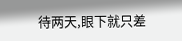待两天,眼下就只差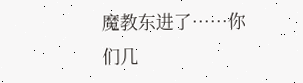魔教东进了……你们几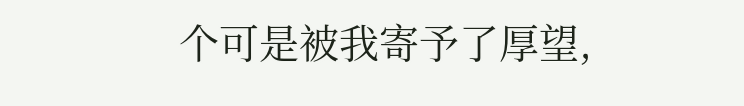个可是被我寄予了厚望,